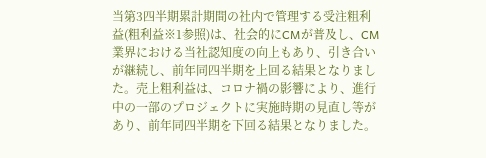当第3四半期累計期間の社内で管理する受注粗利益(粗利益※1参照)は、社会的にCMが普及し、CM業界における当社認知度の向上もあり、引き合いが継続し、前年同四半期を上回る結果となりました。売上粗利益は、コロナ禍の影響により、進行中の一部のプロジェクトに実施時期の見直し等があり、前年同四半期を下回る結果となりました。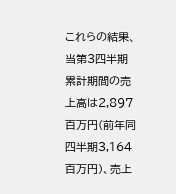これらの結果、当第3四半期累計期間の売上高は2,897百万円(前年同四半期3,164百万円)、売上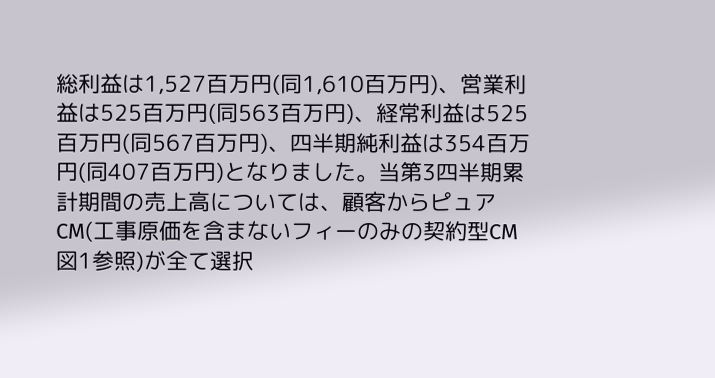総利益は1,527百万円(同1,610百万円)、営業利益は525百万円(同563百万円)、経常利益は525百万円(同567百万円)、四半期純利益は354百万円(同407百万円)となりました。当第3四半期累計期間の売上高については、顧客からピュアCM(工事原価を含まないフィーのみの契約型CM 図1参照)が全て選択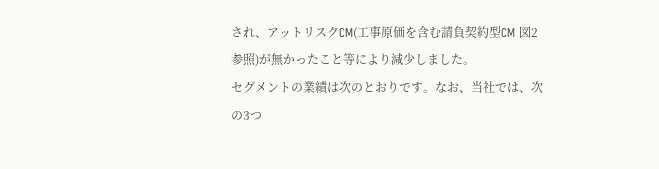され、アットリスクCM(工事原価を含む請負契約型CM 図2参照)が無かったこと等により減少しました。
セグメントの業績は次のとおりです。なお、当社では、次の3つ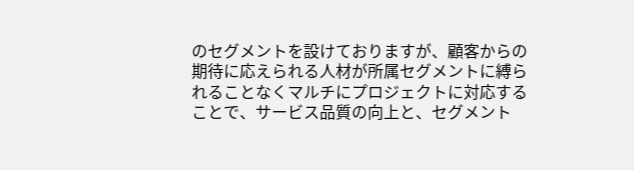のセグメントを設けておりますが、顧客からの期待に応えられる人材が所属セグメントに縛られることなくマルチにプロジェクトに対応することで、サービス品質の向上と、セグメント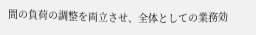間の負荷の調整を両立させ、全体としての業務効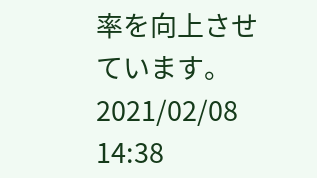率を向上させています。
2021/02/08 14:38